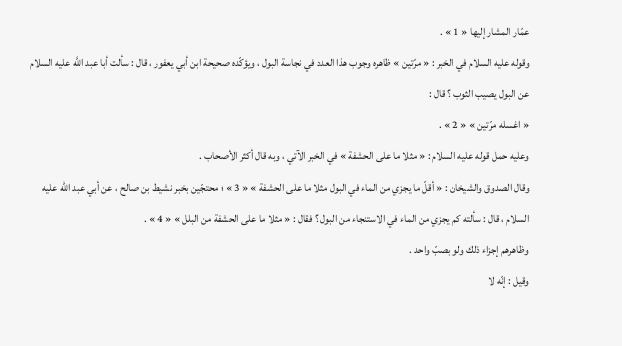عمّار المشار إليها « 1 » .
وقوله عليه السلام في الخبر : « مرّتين » ظاهره وجوب هذا العدد في نجاسة البول ، ويؤكّده صحيحة ابن أبي يعفور ، قال : سألت أبا عبد اللَّه عليه السلام عن البول يصيب الثوب ؟ قال :
« اغسله مرّتين » « 2 » .
وعليه حمل قوله عليه السلام : « مثلا ما على الحشفة » في الخبر الآتي ، وبه قال أكثر الأصحاب .
وقال الصدوق والشيخان : « أقلّ ما يجزي من الماء في البول مثلا ما على الحشفة » « 3 » ؛ محتجّين بخبر نشيط بن صالح ، عن أبي عبد اللّه عليه السلام ، قال : سألته كم يجزي من الماء في الاستنجاء من البول ؟ فقال : « مثلا ما على الحشفة من البلل » « 4 » .
وظاهرهم إجزاء ذلك ولو بصبّ واحد .
وقيل : إنّه لا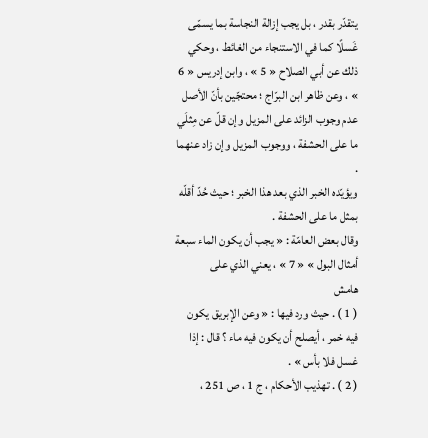يتقدّر بقدر ، بل يجب إزالة النجاسة بما يسمّى غَسلًا كما في الاستنجاء من الغائط ، وحكي ذلك عن أبي الصلاح « 5 » ، وابن إدريس « 6 » ، وعن ظاهر ابن البرّاج ؛ محتجّين بأنّ الأصل عدم وجوب الزائد على المزيل وإن قلّ عن مِثلَي ما على الحشفة ، ووجوب المزيل وإن زاد عنهما .
ويؤيّده الخبر الذي بعد هذا الخبر ؛ حيث حُدّ أقلّه بمثل ما على الحشفة .
وقال بعض العامّة : « يجب أن يكون الماء سبعة أمثال البول » « 7 » ، يعني الذي على
هامش
( 1 ) . حيث ورد فيها : « وعن الإبريق يكون فيه خمر ، أيصلح أن يكون فيه ماء ؟ قال : إذا غسل فلا بأس » .
( 2 ) . تهذيب الأحكام ، ج 1 ، ص 251 ،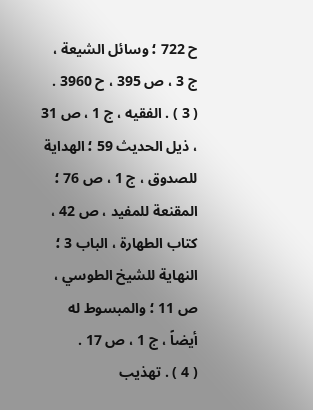ح 722 ؛ وسائل الشيعة ، ج 3 ، ص 395 ، ح 3960 .
( 3 ) . الفقيه ، ج 1 ، ص 31 ، ذيل الحديث 59 ؛ الهداية للصدوق ، ج 1 ، ص 76 ؛ المقنعة للمفيد ، ص 42 ، كتاب الطهارة ، الباب 3 ؛ النهاية للشيخ الطوسي ، ص 11 ؛ والمبسوط له أيضاً ، ج 1 ، ص 17 .
( 4 ) . تهذيب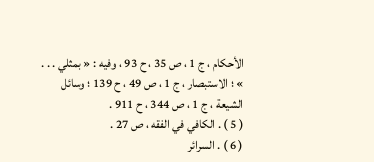الأحكام ، ج 1 ، ص 35 ، ح 93 ، وفيه : « بمثلي . . . » ؛ الاستبصار ، ج 1 ، ص 49 ، ح 139 ؛ وسائل الشيعة ، ج 1 ، ص 344 ، ح 911 .
( 5 ) . الكافي في الفقه ، ص 27 .
( 6 ) . السرائر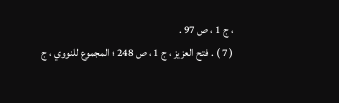، ج 1 ، ص 97 .
( 7 ) . فتح العزيز ، ج 1 ، ص 248 ؛ المجموع للنووي ، ج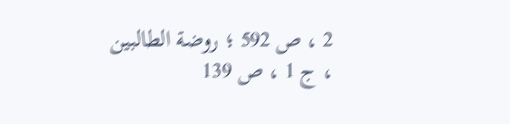2 ، ص 592 ؛ روضة الطالبين ، ج 1 ، ص 139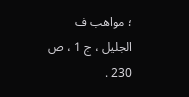؛ مواهب ف الجليل ، ج 1 ، ص 230 .